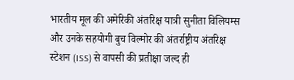भारतीय मूल की अमेरिकी अंतरिक्ष यात्री सुनीता विलियम्स और उनके सहयोगी बुच विल्मोर की अंतर्राष्ट्रीय अंतरिक्ष स्टेशन (ISS) से वापसी की प्रतीक्षा जल्द ही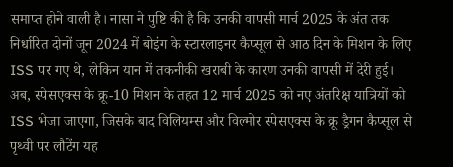समाप्त होने वाली है। नासा ने पुष्टि की है कि उनकी वापसी मार्च 2025 के अंत तक निर्धारित दोनों जून 2024 में बोइंग के स्टारलाइनर कैप्सूल से आठ दिन के मिशन के लिए ISS पर गए थे, लेकिन यान में तकनीकी खराबी के कारण उनकी वापसी में देरी हुई।
अब, स्पेसएक्स के क्रू-10 मिशन के तहत 12 मार्च 2025 को नए अंतरिक्ष यात्रियों को ISS भेजा जाएगा, जिसके बाद विलियम्स और विल्मोर स्पेसएक्स के क्रू ड्रैगन कैप्सूल से पृथ्वी पर लौटेंग यह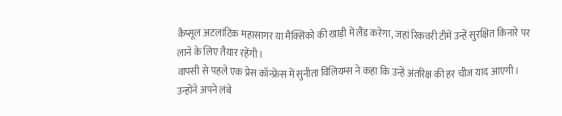कैप्सूल अटलांटिक महासागर या मैक्सिको की खाड़ी में लैंड करेगा, जहां रिकवरी टीमें उन्हें सुरक्षित किनारे पर लाने के लिए तैयार रहेंगी।
वापसी से पहले एक प्रेस कॉन्फ्रेंस में सुनीता विलियम्स ने कहा कि उन्हें अंतरिक्ष की हर चीज याद आएगी। उन्होंने अपने लंबे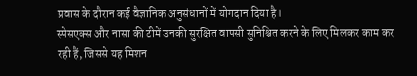प्रवास के दौरान कई वैज्ञानिक अनुसंधानों में योगदान दिया है।
स्पेसएक्स और नासा की टीमें उनकी सुरक्षित वापसी सुनिश्चित करने के लिए मिलकर काम कर रही हैं, जिससे यह मिशन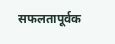सफलतापूर्वक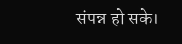संपन्न हो सके।